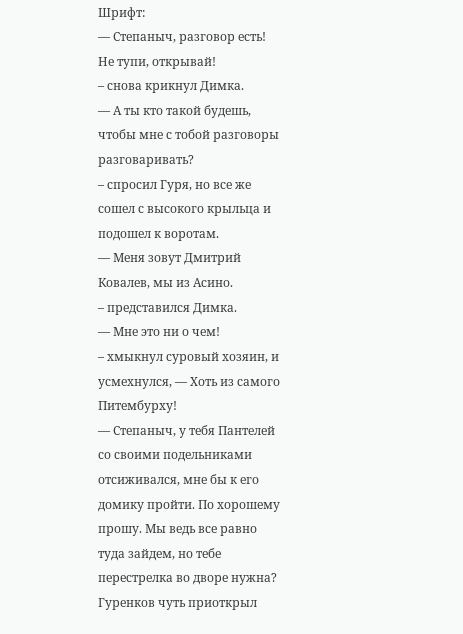Шрифт:
— Степаныч, разговор есть! Не тупи, открывай!
– снова крикнул Димка.
— А ты кто такой будешь, чтобы мне с тобой разговоры разговаривать?
– спросил Гуря, но все же сошел с высокого крыльца и подошел к воротам.
— Меня зовут Дмитрий Ковалев, мы из Асино.
– представился Димка.
— Мне это ни о чем!
– хмыкнул суровый хозяин, и усмехнулся, — Хоть из самого Питембурху!
— Степаныч, у тебя Пантелей со своими подельниками отсиживался, мне бы к его домику пройти. По хорошему прошу. Мы ведь все равно туда зайдем, но тебе перестрелка во дворе нужна?
Гуренков чуть приоткрыл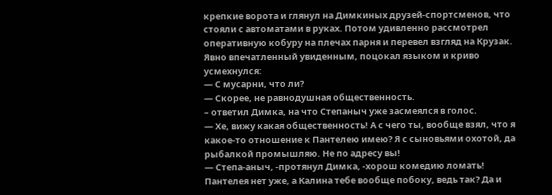крепкие ворота и глянул на Димкиных друзей-спортсменов, что стояли с автоматами в руках. Потом удивленно рассмотрел оперативную кобуру на плечах парня и перевел взгляд на Крузак. Явно впечатленный увиденным, поцокал языком и криво усмехнулся:
— С мусарни, что ли?
— Скорее, не равнодушная общественность.
– ответил Димка, на что Степаныч уже засмеялся в голос.
— Хе, вижу какая общественность! А с чего ты, вообще взял, что я какое-то отношение к Пантелею имею? Я с сыновьями охотой, да рыбалкой промышляю. Не по адресу вы!
— Степа-аныч, -протянул Димка, -хорош комедию ломать! Пантелея нет уже, а Калина тебе вообще побоку, ведь так? Да и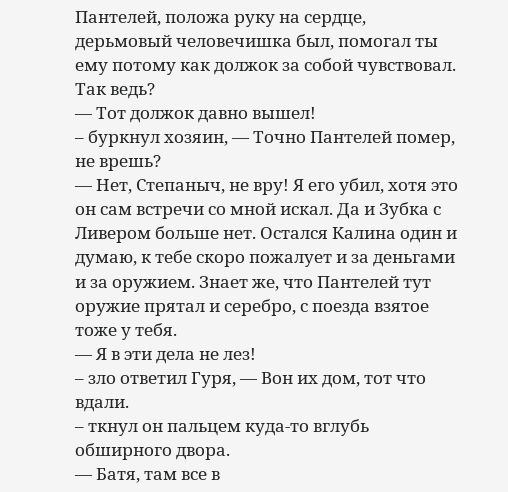Пантелей, положа руку на сердце, дерьмовый человечишка был, помогал ты ему потому как должок за собой чувствовал. Так ведь?
— Тот должок давно вышел!
– буркнул хозяин, — Точно Пантелей помер, не врешь?
— Нет, Степаныч, не вру! Я его убил, хотя это он сам встречи со мной искал. Да и Зубка с Ливером больше нет. Остался Калина один и думаю, к тебе скоро пожалует и за деньгами и за оружием. Знает же, что Пантелей тут оружие прятал и серебро, с поезда взятое тоже у тебя.
— Я в эти дела не лез!
– зло ответил Гуря, — Вон их дом, тот что вдали.
– ткнул он пальцем куда-то вглубь обширного двора.
— Батя, там все в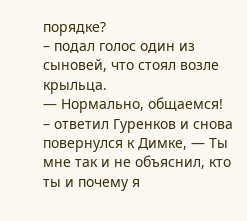порядке?
– подал голос один из сыновей, что стоял возле крыльца.
— Нормально, общаемся!
– ответил Гуренков и снова повернулся к Димке, — Ты мне так и не объяснил, кто ты и почему я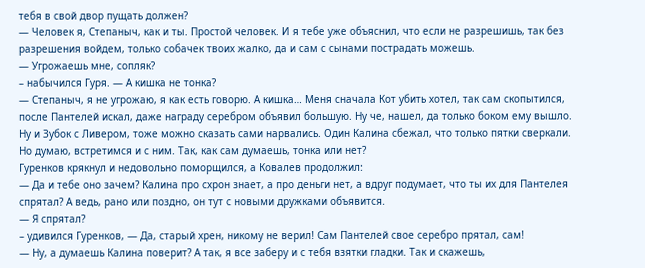тебя в свой двор пущать должен?
— Человек я, Степаныч, как и ты. Простой человек. И я тебе уже объяснил, что если не разрешишь, так без разрешения войдем, только собачек твоих жалко, да и сам с сынами пострадать можешь.
— Угрожаешь мне, сопляк?
– набычился Гуря. — А кишка не тонка?
— Степаныч, я не угрожаю, я как есть говорю. А кишка… Меня сначала Кот убить хотел, так сам скопытился, после Пантелей искал, даже награду серебром объявил большую. Ну че, нашел, да только боком ему вышло. Ну и Зубок с Ливером, тоже можно сказать сами нарвались. Один Калина сбежал, что только пятки сверкали. Но думаю, встретимся и с ним. Так, как сам думаешь, тонка или нет?
Гуренков крякнул и недовольно поморщился, а Ковалев продолжил:
— Да и тебе оно зачем? Калина про схрон знает, а про деньги нет, а вдруг подумает, что ты их для Пантелея спрятал? А ведь, рано или поздно, он тут с новыми дружками объявится.
— Я спрятал?
– удивился Гуренков, — Да, старый хрен, никому не верил! Сам Пантелей свое серебро прятал, сам!
— Ну, а думаешь Калина поверит? А так, я все заберу и с тебя взятки гладки. Так и скажешь,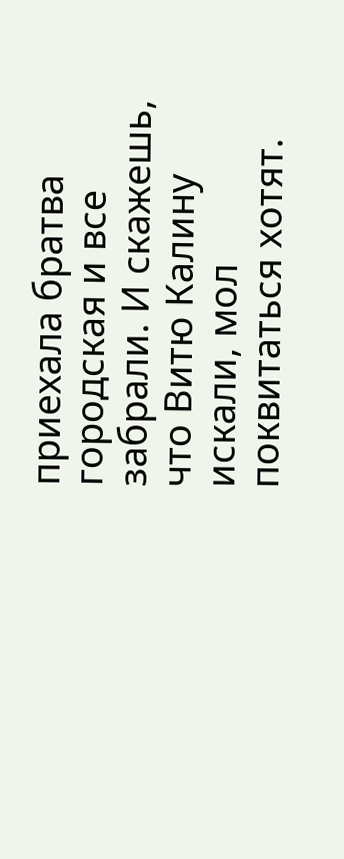приехала братва городская и все забрали. И скажешь, что Витю Калину искали, мол поквитаться хотят.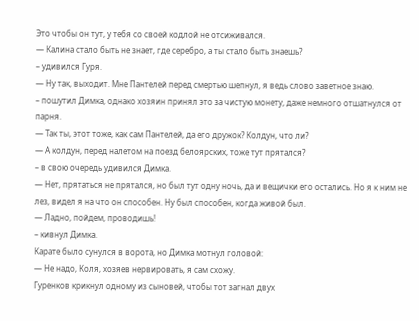Это чтобы он тут, у тебя со своей кодлой не отсиживался.
— Калина стало быть не знает, где серебро, а ты стало быть знаешь?
– удивился Гуря.
— Ну так, выходит. Мне Пантелей перед смертью шепнул, я ведь слово заветное знаю.
– пошутил Димка, однако хозяин принял это за чистую монету, даже немного отшатнулся от парня.
— Так ты, этот тоже, как сам Пантелей, да его дружок? Колдун, что ли?
— А колдун, перед налетом на поезд белоярских, тоже тут прятался?
– в свою очередь удивился Димка.
— Нет, прятаться не прятался, но был тут одну ночь, да и вещички его остались. Но я к ним не лез, видел я на что он способен. Ну был способен, когда живой был.
— Ладно, пойдем, проводишь!
– кивнул Димка.
Карате было сунулся в ворота, но Димка мотнул головой:
— Не надо, Коля, хозяев нервировать, я сам схожу.
Гуренков крикнул одному из сыновей, чтобы тот загнал двух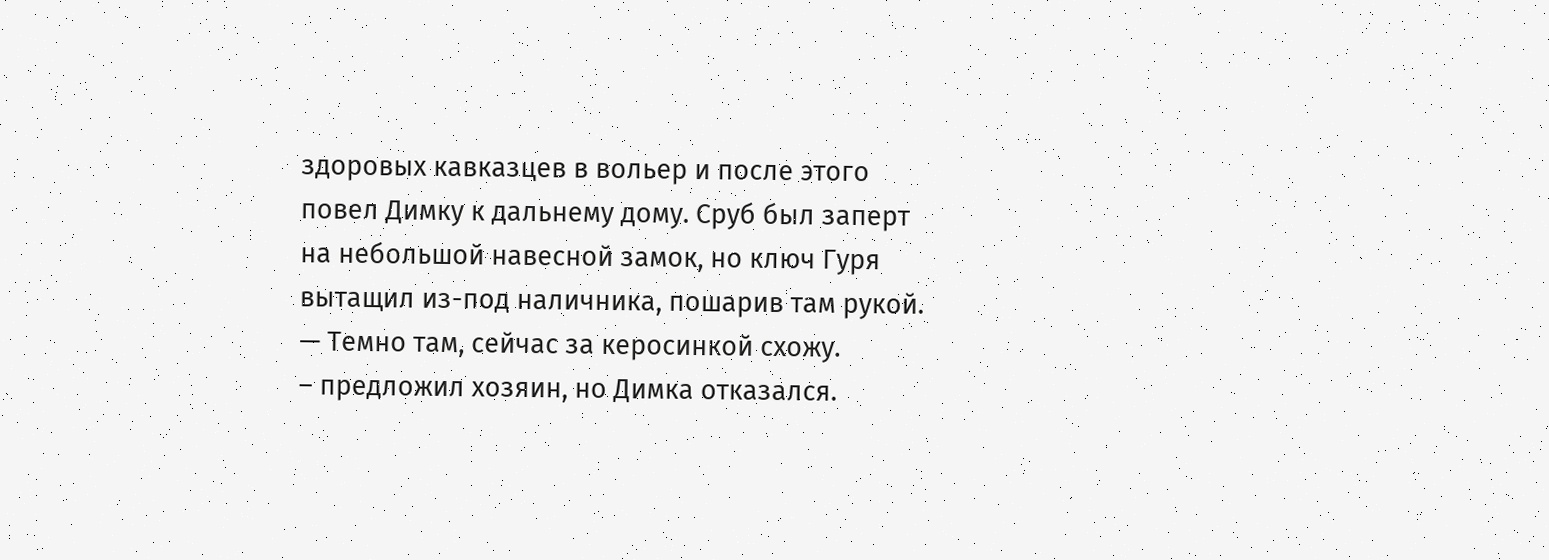здоровых кавказцев в вольер и после этого повел Димку к дальнему дому. Сруб был заперт на небольшой навесной замок, но ключ Гуря вытащил из-под наличника, пошарив там рукой.
— Темно там, сейчас за керосинкой схожу.
– предложил хозяин, но Димка отказался.